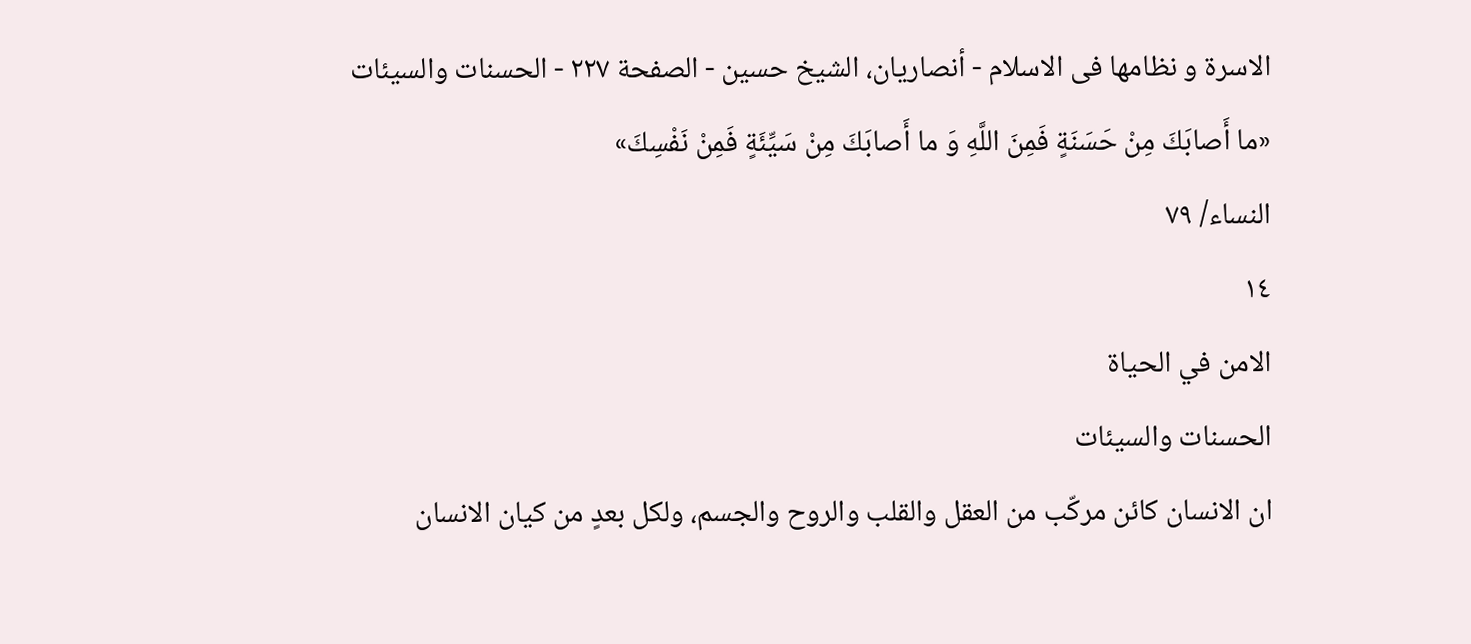الاسرة و نظامها فى الاسلام - أنصاريان، الشيخ حسين - الصفحة ٢٢٧ - الحسنات والسيئات
«ما أَصابَكَ مِنْ حَسَنَةٍ فَمِنَ اللَّهِ وَ ما أَصابَكَ مِنْ سَيِّئَةٍ فَمِنْ نَفْسِكَ»
النساء/ ٧٩
١٤
الامن في الحياة
الحسنات والسيئات
ان الانسان كائن مركّب من العقل والقلب والروح والجسم، ولكل بعدٍ من كيان الانسان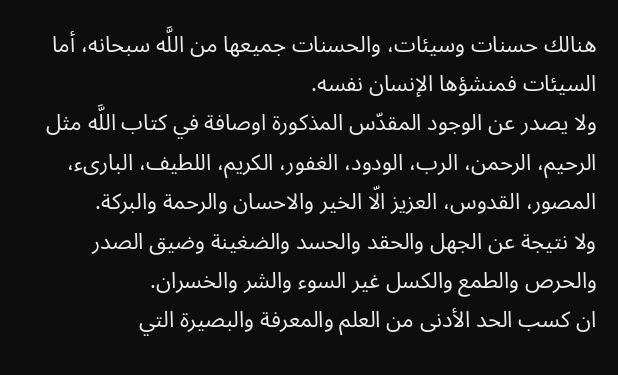هنالك حسنات وسيئات، والحسنات جميعها من اللَّه سبحانه، أما السيئات فمنشؤها الإنسان نفسه.
ولا يصدر عن الوجود المقدّس المذكورة اوصافة في كتاب اللَّه مثل الرحيم، الرحمن، الرب، الودود، الغفور، الكريم، اللطيف، البارىء، المصور، القدوس، العزيز الّا الخير والاحسان والرحمة والبركة.
ولا نتيجة عن الجهل والحقد والحسد والضغينة وضيق الصدر والحرص والطمع والكسل غير السوء والشر والخسران.
ان كسب الحد الأدنى من العلم والمعرفة والبصيرة التي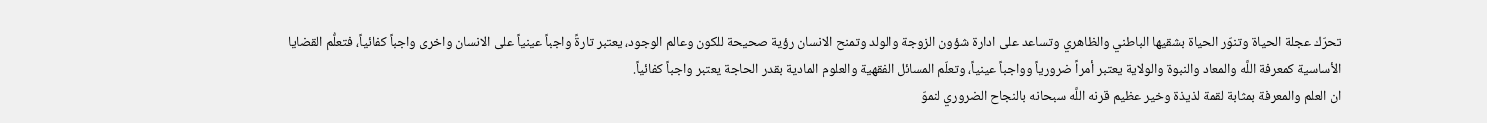تحرّك عجلة الحياة وتنوّر الحياة بشقيها الباطني والظاهري وتساعد على ادارة شؤون الزوجة والولد وتمنح الانسان رؤية صحيحة للكون وعالم الوجود، يعتبر تارةً واجباً عينياً على الانسان واخرى واجباً كفائياً، فتعلُّم القضايا الأساسية كمعرفة اللَّه والمعاد والنبوة والولاية يعتبر أمراً ضرورياً وواجباً عينياً، وتعلّم المسائل الفقهية والعلوم المادية بقدر الحاجة يعتبر واجباً كفائياً.
ان العلم والمعرفة بمثابة لقمة لذيذة وخير عظيم قرنه اللَّه سبحانه بالنجاح الضروري لنموّ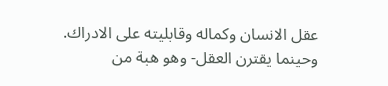عقل الانسان وكماله وقابليته على الادراك.
وحينما يقترن العقل- وهو هبة من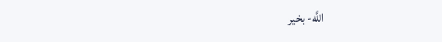اللَّه- بخير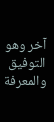آخر وهو التوفيق والمعرفة